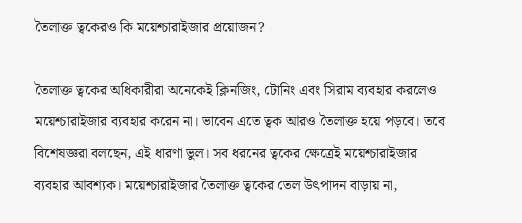তৈলাক্ত ত্বকেরও কি ময়েশ্চারাইজার প্রয়োজন?

তৈলাক্ত ত্বকের অধিকারীরা অনেকেই ক্লিনজিং, টোনিং এবং সিরাম ব্যবহার করলেও ময়েশ্চারাইজার ব্যবহার করেন না। ভাবেন এতে ত্বক আরও তৈলাক্ত হয়ে পড়বে। তবে বিশেষজ্ঞরা বলছেন, এই ধারণা ভুল। সব ধরনের ত্বকের ক্ষেত্রেই ময়েশ্চারাইজার ব্যবহার আবশ্যক। ময়েশ্চারাইজার তৈলাক্ত ত্বকের তেল উৎপাদন বাড়ায় না,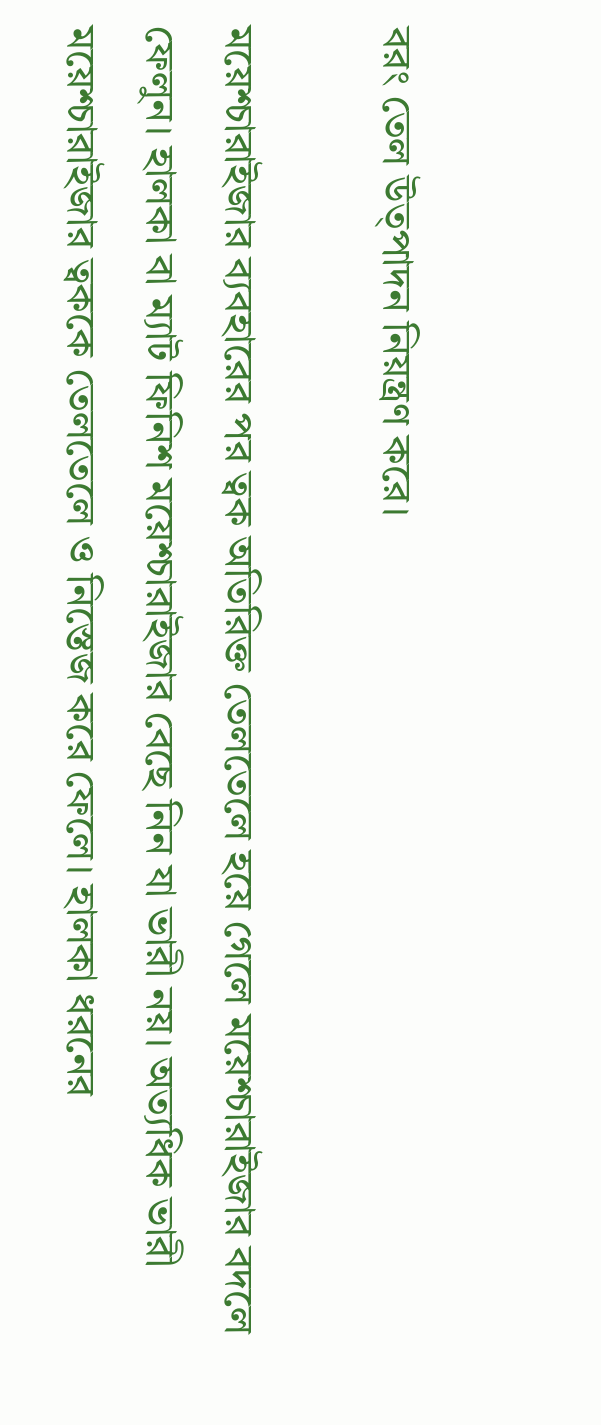বরং তেল উত্পাদন নিয়ন্ত্রণ করে।

ময়েশ্চারাইজার ব্যবহারের পর ত্বক অতিরিক্ত তেলতেলে হয়ে গেলে ময়েশ্চারাইজার বদলে ফেলুন। হালকা বা ম্যাট ফিনিশ ময়েশ্চারাইজার বেছে নিন যা ভারী নয়। অত্যধিক ভারী ময়েশ্চারাইজার ত্বককে তেলতেলে ও নিস্তেজ করে ফেলে। হালকা ধরনের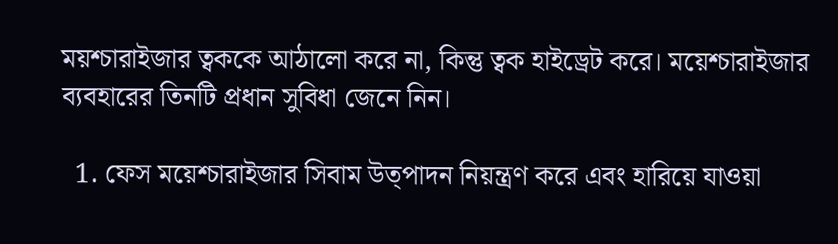ময়শ্চারাইজার ত্বককে আঠালো করে না, কিন্তু ত্বক হাইড্রেট করে। ময়েশ্চারাইজার ব্যবহারের তিনটি প্রধান সুবিধা জেনে নিন।

  1. ফেস ময়েশ্চারাইজার সিবাম উত্পাদন নিয়ন্ত্রণ করে এবং হারিয়ে যাওয়া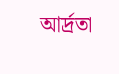আর্দ্রতা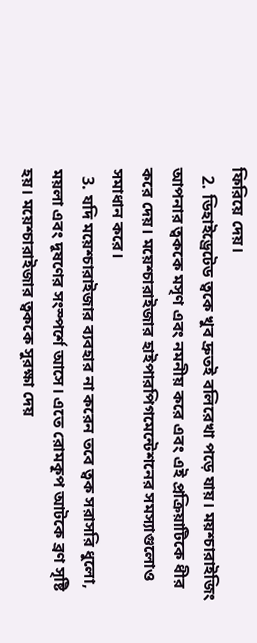ফিরিয়ে দেয়।
  2. ডিহাইড্রেটেড ত্বকে খুব দ্রুতই বলিরেখা পড়ে যায়। ময়শ্চারাইজিং আপনার ত্বককে মসৃণ এবং নমনীয় করে এবং এই প্রক্রিয়াটিকে ধীর করে দেয়। ময়েশ্চারাইজার হাইপারপিগমেন্টেশনের সমস্যাগুলোও সমাধান করে।
  3. যদি ময়েশ্চারাইজার ব্যবহার না করেন তবে ত্বক সরাসরি ধুলো, ময়লা এবং দূষণের সংস্পর্শে আসে। এতে রোমকূপ আটকে ব্রণ সৃষ্টি হয়। ময়েশ্চারাইজার ত্বককে সুরক্ষা দেয়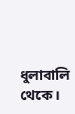ধুলাবালি থেকে।